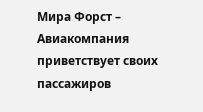Мира Форст – Авиакомпания приветствует своих пассажиров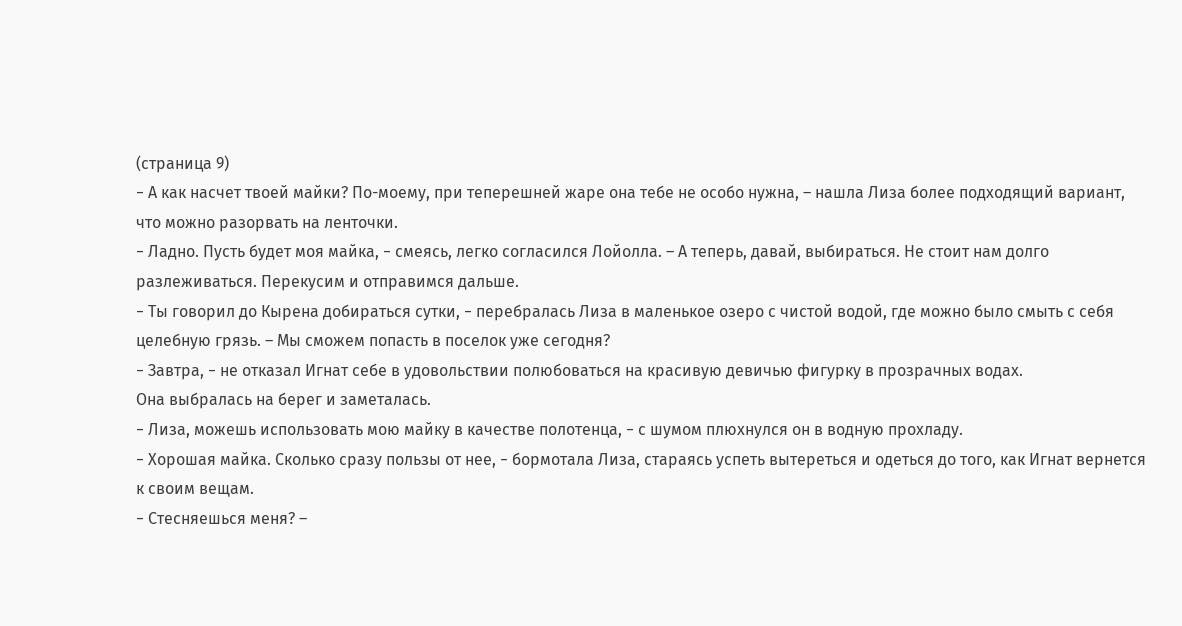(страница 9)
− А как насчет твоей майки? По-моему, при теперешней жаре она тебе не особо нужна, – нашла Лиза более подходящий вариант, что можно разорвать на ленточки.
− Ладно. Пусть будет моя майка, − смеясь, легко согласился Лойолла. – А теперь, давай, выбираться. Не стоит нам долго разлеживаться. Перекусим и отправимся дальше.
− Ты говорил до Кырена добираться сутки, − перебралась Лиза в маленькое озеро с чистой водой, где можно было смыть с себя целебную грязь. – Мы сможем попасть в поселок уже сегодня?
− Завтра, − не отказал Игнат себе в удовольствии полюбоваться на красивую девичью фигурку в прозрачных водах.
Она выбралась на берег и заметалась.
− Лиза, можешь использовать мою майку в качестве полотенца, − с шумом плюхнулся он в водную прохладу.
− Хорошая майка. Сколько сразу пользы от нее, − бормотала Лиза, стараясь успеть вытереться и одеться до того, как Игнат вернется к своим вещам.
− Стесняешься меня? –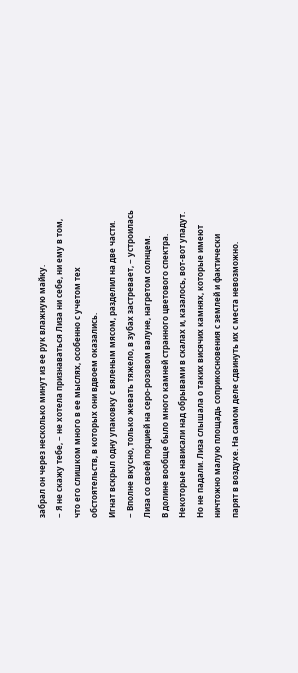забрал он через несколько минут из ее рук влажную майку.
− Я не скажу тебе, − не хотела признаваться Лиза ни себе, ни ему в том, что его слишком много в ее мыслях, особенно с учетом тех обстоятельств, в которых они вдвоем оказались.
Игнат вскрыл одну упаковку с вяленым мясом, разделил на две части.
− Вполне вкусно, только жевать тяжело, в зубах застревает, − устроилась Лиза со своей порцией на серо-розовом валуне, нагретом солнцем.
В долине вообще было много камней странного цветового спектра. Некоторые нависали над обрывами в скалах и, казалось, вот-вот упадут. Но не падали. Лиза слышала о таких висячих камнях, которые имеют ничтожно малую площадь соприкосновения с землей и фактически парят в воздухе. На самом деле сдвинуть их с места невозможно.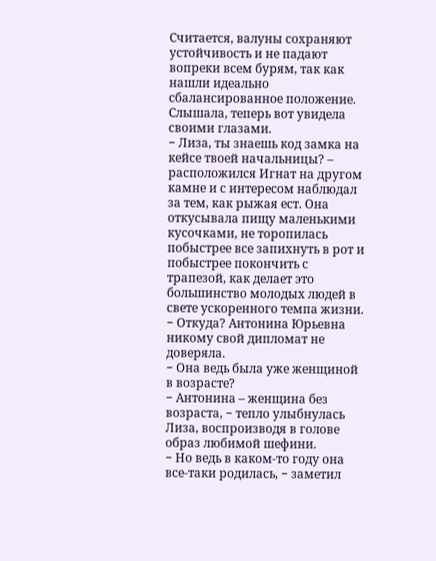Считается, валуны сохраняют устойчивость и не падают вопреки всем бурям, так как нашли идеально сбалансированное положение.
Слышала, теперь вот увидела своими глазами.
− Лиза, ты знаешь код замка на кейсе твоей начальницы? – расположился Игнат на другом камне и с интересом наблюдал за тем, как рыжая ест. Она откусывала пищу маленькими кусочками, не торопилась побыстрее все запихнуть в рот и побыстрее покончить с трапезой, как делает это большинство молодых людей в свете ускоренного темпа жизни.
− Откуда? Антонина Юрьевна никому свой дипломат не доверяла.
− Она ведь была уже женщиной в возрасте?
− Антонина – женщина без возраста, − тепло улыбнулась Лиза, воспроизводя в голове образ любимой шефини.
− Но ведь в каком-то году она все-таки родилась, − заметил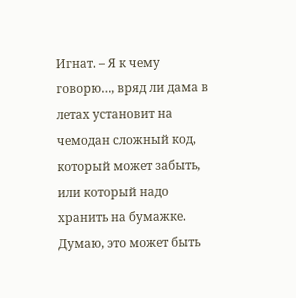Игнат. – Я к чему говорю…, вряд ли дама в летах установит на чемодан сложный код, который может забыть, или который надо хранить на бумажке. Думаю, это может быть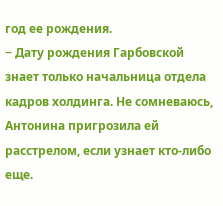год ее рождения.
− Дату рождения Гарбовской знает только начальница отдела кадров холдинга. Не сомневаюсь, Антонина пригрозила ей расстрелом, если узнает кто-либо еще.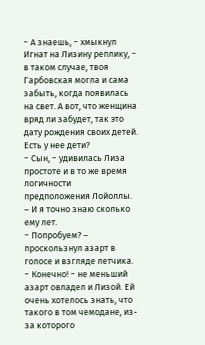− А знаешь, − хмыкнул Игнат на Лизину реплику, − в таком случае, твоя Гарбовская могла и сама забыть, когда появилась на свет. А вот, что женщина вряд ли забудет, так это дату рождения своих детей. Есть у нее дети?
− Сын, − удивилась Лиза простоте и в то же время логичности предположения Лойоллы. – И я точно знаю сколько ему лет.
− Попробуем? – проскользнул азарт в голосе и взгляде летчика.
− Конечно! − не меньший азарт овладел и Лизой. Ей очень хотелось знать, что такого в том чемодане, из-за которого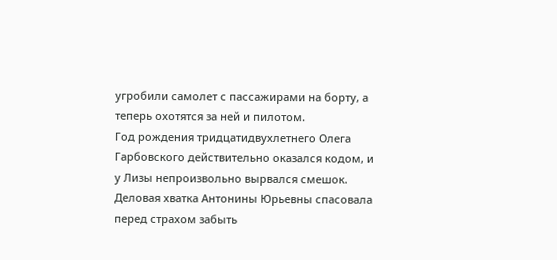угробили самолет с пассажирами на борту, а теперь охотятся за ней и пилотом.
Год рождения тридцатидвухлетнего Олега Гарбовского действительно оказался кодом, и у Лизы непроизвольно вырвался смешок. Деловая хватка Антонины Юрьевны спасовала перед страхом забыть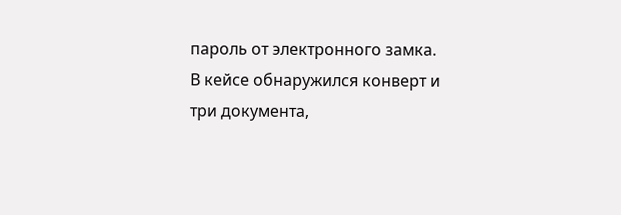пароль от электронного замка.
В кейсе обнаружился конверт и три документа,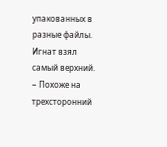упакованных в разные файлы. Игнат взял самый верхний.
− Похоже на трехсторонний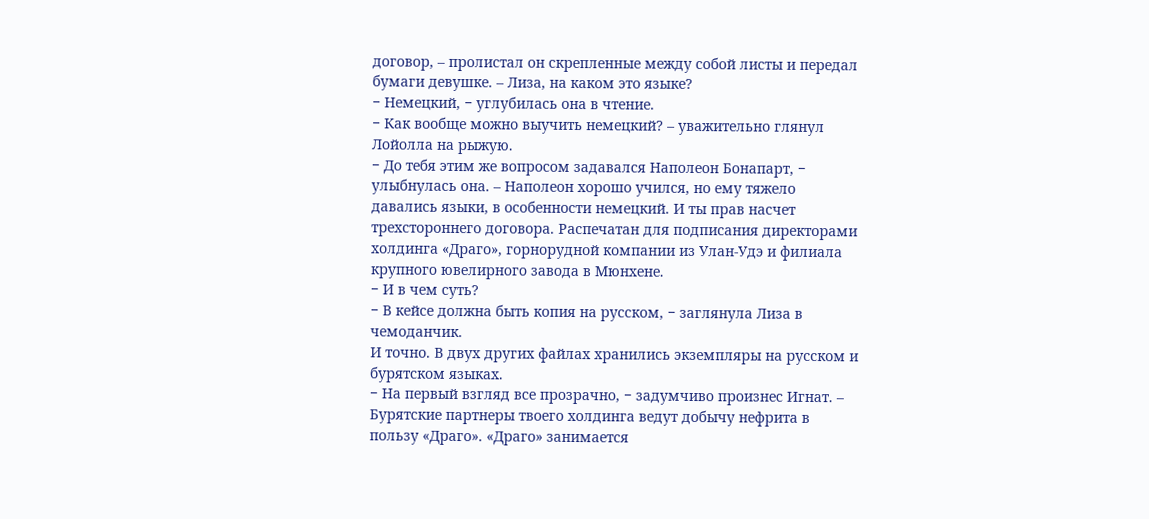договор, – пролистал он скрепленные между собой листы и передал бумаги девушке. – Лиза, на каком это языке?
− Немецкий, − углубилась она в чтение.
− Как вообще можно выучить немецкий? – уважительно глянул Лойолла на рыжую.
− До тебя этим же вопросом задавался Наполеон Бонапарт, − улыбнулась она. – Наполеон хорошо учился, но ему тяжело давались языки, в особенности немецкий. И ты прав насчет трехстороннего договора. Распечатан для подписания директорами холдинга «Драго», горнорудной компании из Улан-Удэ и филиала крупного ювелирного завода в Мюнхене.
− И в чем суть?
− В кейсе должна быть копия на русском, − заглянула Лиза в чемоданчик.
И точно. В двух других файлах хранились экземпляры на русском и бурятском языках.
− На первый взгляд все прозрачно, − задумчиво произнес Игнат. – Бурятские партнеры твоего холдинга ведут добычу нефрита в пользу «Драго». «Драго» занимается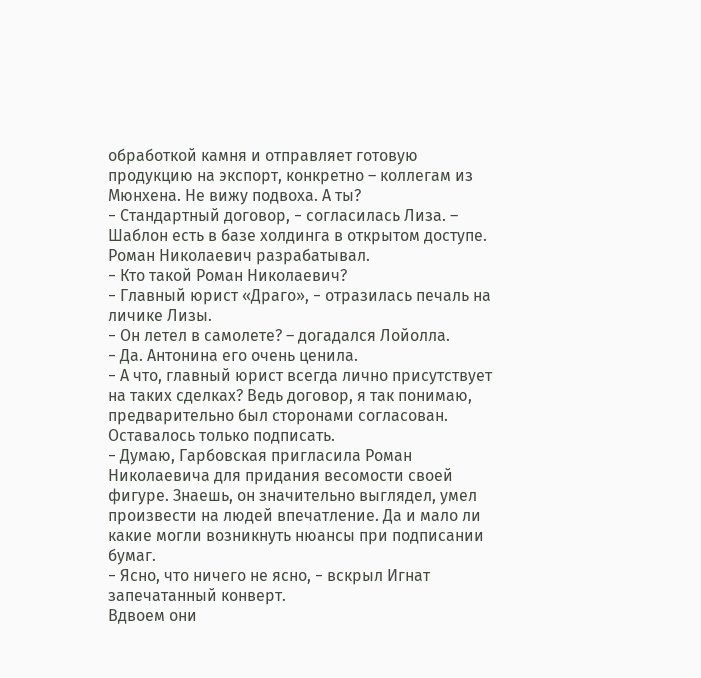обработкой камня и отправляет готовую продукцию на экспорт, конкретно – коллегам из Мюнхена. Не вижу подвоха. А ты?
− Стандартный договор, − согласилась Лиза. – Шаблон есть в базе холдинга в открытом доступе. Роман Николаевич разрабатывал.
− Кто такой Роман Николаевич?
− Главный юрист «Драго», − отразилась печаль на личике Лизы.
− Он летел в самолете? – догадался Лойолла.
− Да. Антонина его очень ценила.
− А что, главный юрист всегда лично присутствует на таких сделках? Ведь договор, я так понимаю, предварительно был сторонами согласован. Оставалось только подписать.
− Думаю, Гарбовская пригласила Роман Николаевича для придания весомости своей фигуре. Знаешь, он значительно выглядел, умел произвести на людей впечатление. Да и мало ли какие могли возникнуть нюансы при подписании бумаг.
− Ясно, что ничего не ясно, − вскрыл Игнат запечатанный конверт.
Вдвоем они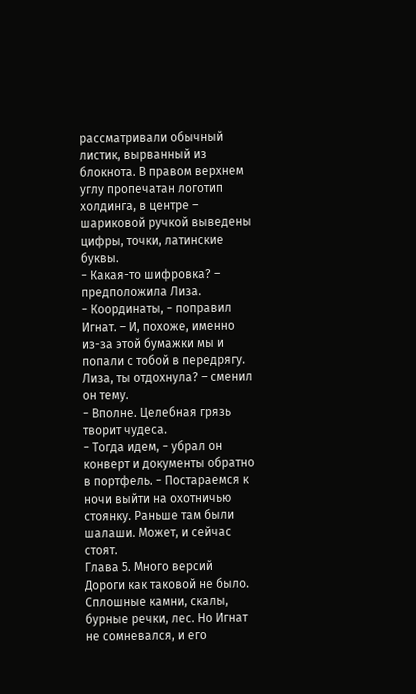рассматривали обычный листик, вырванный из блокнота. В правом верхнем углу пропечатан логотип холдинга, в центре – шариковой ручкой выведены цифры, точки, латинские буквы.
− Какая-то шифровка? – предположила Лиза.
− Координаты, − поправил Игнат. – И, похоже, именно из-за этой бумажки мы и попали с тобой в передрягу. Лиза, ты отдохнула? – сменил он тему.
− Вполне. Целебная грязь творит чудеса.
− Тогда идем, − убрал он конверт и документы обратно в портфель. − Постараемся к ночи выйти на охотничью стоянку. Раньше там были шалаши. Может, и сейчас стоят.
Глава 5. Много версий
Дороги как таковой не было. Сплошные камни, скалы, бурные речки, лес. Но Игнат не сомневался, и его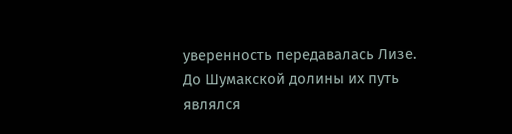уверенность передавалась Лизе.
До Шумакской долины их путь являлся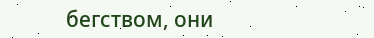бегством, они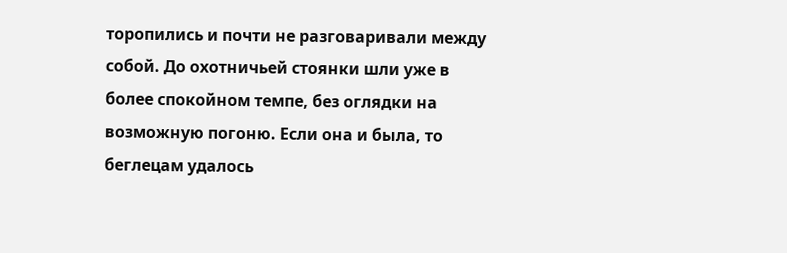торопились и почти не разговаривали между собой. До охотничьей стоянки шли уже в более спокойном темпе, без оглядки на возможную погоню. Если она и была, то беглецам удалось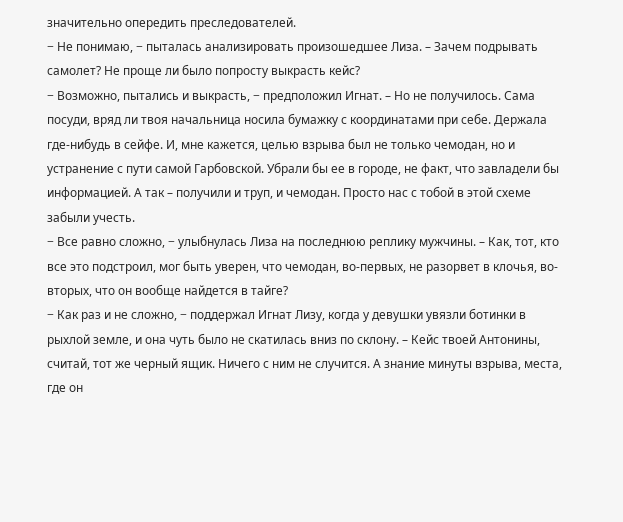значительно опередить преследователей.
− Не понимаю, − пыталась анализировать произошедшее Лиза. – Зачем подрывать самолет? Не проще ли было попросту выкрасть кейс?
− Возможно, пытались и выкрасть, − предположил Игнат. – Но не получилось. Сама посуди, вряд ли твоя начальница носила бумажку с координатами при себе. Держала где-нибудь в сейфе. И, мне кажется, целью взрыва был не только чемодан, но и устранение с пути самой Гарбовской. Убрали бы ее в городе, не факт, что завладели бы информацией. А так – получили и труп, и чемодан. Просто нас с тобой в этой схеме забыли учесть.
− Все равно сложно, − улыбнулась Лиза на последнюю реплику мужчины. – Как, тот, кто все это подстроил, мог быть уверен, что чемодан, во-первых, не разорвет в клочья, во-вторых, что он вообще найдется в тайге?
− Как раз и не сложно, − поддержал Игнат Лизу, когда у девушки увязли ботинки в рыхлой земле, и она чуть было не скатилась вниз по склону. – Кейс твоей Антонины, считай, тот же черный ящик. Ничего с ним не случится. А знание минуты взрыва, места, где он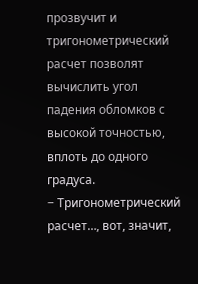прозвучит и тригонометрический расчет позволят вычислить угол падения обломков с высокой точностью, вплоть до одного градуса.
− Тригонометрический расчет…, вот, значит,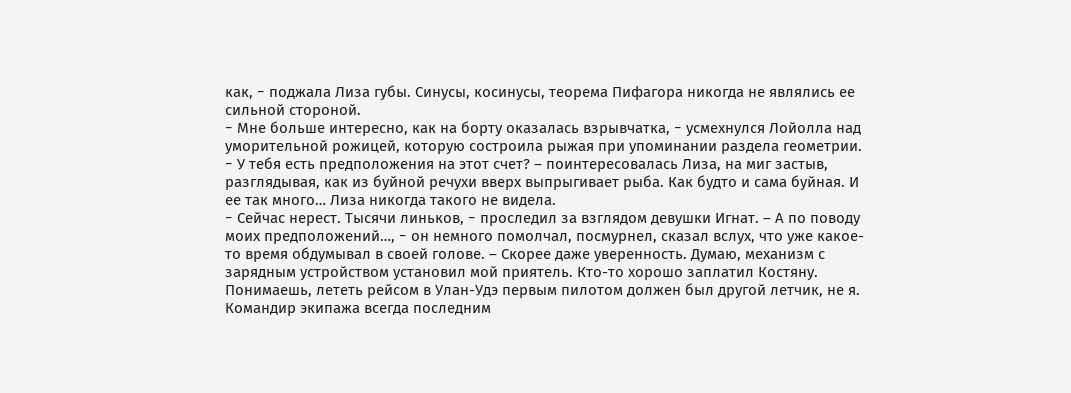как, − поджала Лиза губы. Синусы, косинусы, теорема Пифагора никогда не являлись ее сильной стороной.
− Мне больше интересно, как на борту оказалась взрывчатка, − усмехнулся Лойолла над уморительной рожицей, которую состроила рыжая при упоминании раздела геометрии.
− У тебя есть предположения на этот счет? – поинтересовалась Лиза, на миг застыв, разглядывая, как из буйной речухи вверх выпрыгивает рыба. Как будто и сама буйная. И ее так много… Лиза никогда такого не видела.
− Сейчас нерест. Тысячи линьков, − проследил за взглядом девушки Игнат. – А по поводу моих предположений…, − он немного помолчал, посмурнел, сказал вслух, что уже какое-то время обдумывал в своей голове. – Скорее даже уверенность. Думаю, механизм с зарядным устройством установил мой приятель. Кто-то хорошо заплатил Костяну. Понимаешь, лететь рейсом в Улан-Удэ первым пилотом должен был другой летчик, не я. Командир экипажа всегда последним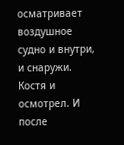осматривает воздушное судно и внутри, и снаружи. Костя и осмотрел. И после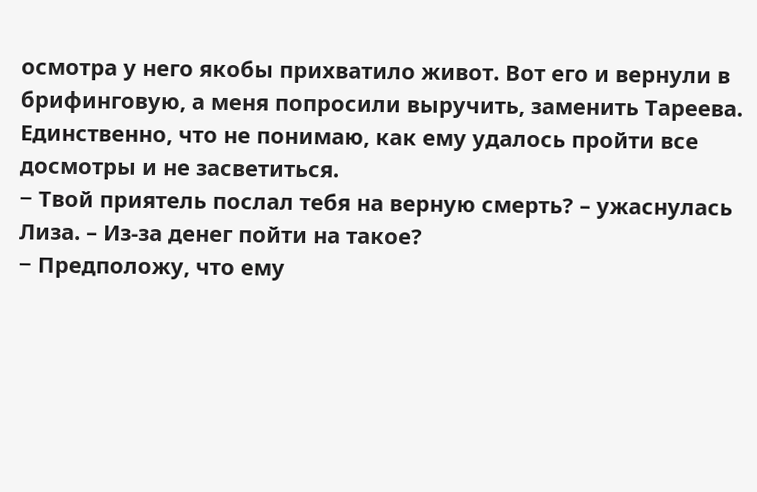осмотра у него якобы прихватило живот. Вот его и вернули в брифинговую, а меня попросили выручить, заменить Тареева. Единственно, что не понимаю, как ему удалось пройти все досмотры и не засветиться.
− Твой приятель послал тебя на верную смерть? – ужаснулась Лиза. – Из-за денег пойти на такое?
− Предположу, что ему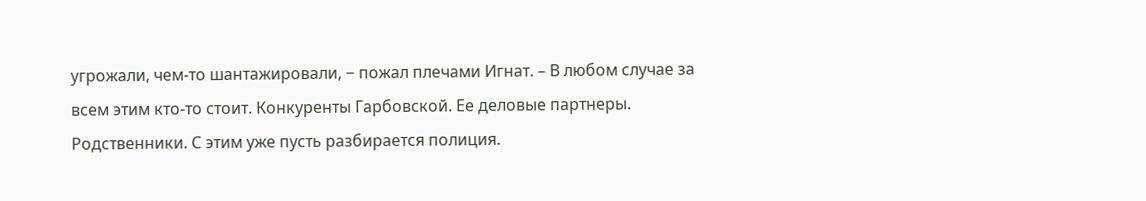угрожали, чем-то шантажировали, − пожал плечами Игнат. – В любом случае за всем этим кто-то стоит. Конкуренты Гарбовской. Ее деловые партнеры. Родственники. С этим уже пусть разбирается полиция.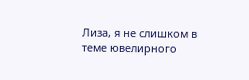Лиза, я не слишком в теме ювелирного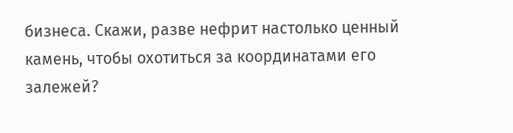бизнеса. Скажи, разве нефрит настолько ценный камень, чтобы охотиться за координатами его залежей?